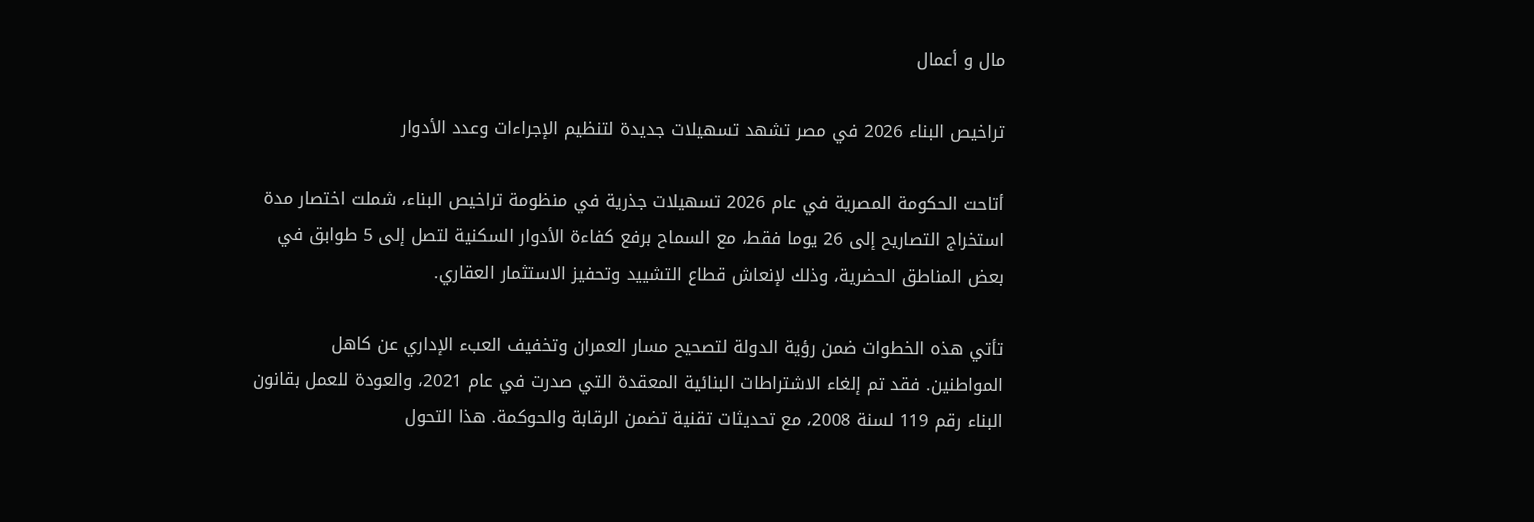مال و أعمال

تراخيص البناء 2026 في مصر تشهد تسهيلات جديدة لتنظيم الإجراءات وعدد الأدوار

أتاحت الحكومة المصرية في عام 2026 تسهيلات جذرية في منظومة تراخيص البناء، شملت اختصار مدة استخراج التصاريح إلى 26 يوما فقط، مع السماح برفع كفاءة الأدوار السكنية لتصل إلى 5 طوابق في بعض المناطق الحضرية، وذلك لإنعاش قطاع التشييد وتحفيز الاستثمار العقاري.

تأتي هذه الخطوات ضمن رؤية الدولة لتصحيح مسار العمران وتخفيف العبء الإداري عن كاهل المواطنين. فقد تم إلغاء الاشتراطات البنائية المعقدة التي صدرت في عام 2021، والعودة للعمل بقانون البناء رقم 119 لسنة 2008، مع تحديثات تقنية تضمن الرقابة والحوكمة. هذا التحول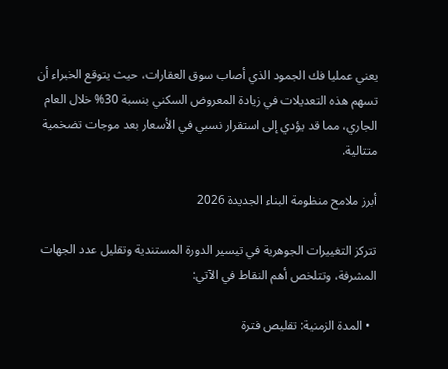يعني عمليا فك الجمود الذي أصاب سوق العقارات، حيث يتوقع الخبراء أن تسهم هذه التعديلات في زيادة المعروض السكني بنسبة 30% خلال العام الجاري، مما قد يؤدي إلى استقرار نسبي في الأسعار بعد موجات تضخمية متتالية.

أبرز ملامح منظومة البناء الجديدة 2026

تتركز التغييرات الجوهرية في تيسير الدورة المستندية وتقليل عدد الجهات المشرفة، وتتلخص أهم النقاط في الآتي:

  • المدة الزمنية: تقليص فترة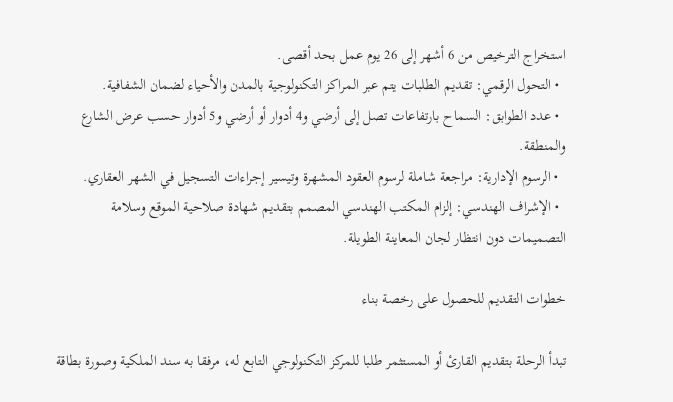استخراج الترخيص من 6 أشهر إلى 26 يوم عمل بحد أقصى.
  • التحول الرقمي: تقديم الطلبات يتم عبر المراكز التكنولوجية بالمدن والأحياء لضمان الشفافية.
  • عدد الطوابق: السماح بارتفاعات تصل إلى أرضي و4 أدوار أو أرضي و5 أدوار حسب عرض الشارع والمنطقة.
  • الرسوم الإدارية: مراجعة شاملة لرسوم العقود المشهرة وتيسير إجراءات التسجيل في الشهر العقاري.
  • الإشراف الهندسي: إلزام المكتب الهندسي المصمم بتقديم شهادة صلاحية الموقع وسلامة التصميمات دون انتظار لجان المعاينة الطويلة.

خطوات التقديم للحصول على رخصة بناء

تبدأ الرحلة بتقديم القارئ أو المستثمر طلبا للمركز التكنولوجي التابع له، مرفقا به سند الملكية وصورة بطاقة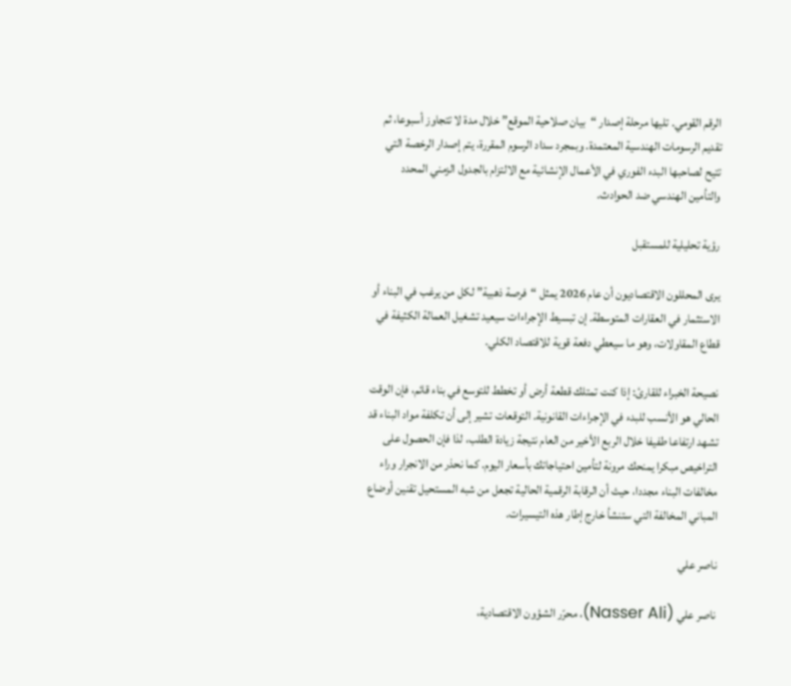الرقم القومي. تليها مرحلة إصدار “بيان صلاحية الموقع” خلال مدة لا تتجاوز أسبوعا، ثم تقديم الرسومات الهندسية المعتمدة. وبمجرد سداد الرسوم المقررة، يتم إصدار الرخصة التي تتيح لصاحبها البدء الفوري في الأعمال الإنشائية مع الالتزام بالجدول الزمني المحدد والتأمين الهندسي ضد الحوادث.

رؤية تحليلية للمستقبل

يرى المحللون الاقتصاديون أن عام 2026 يمثل “فرصة ذهبية” لكل من يرغب في البناء أو الاستثمار في العقارات المتوسطة. إن تبسيط الإجراءات سيعيد تشغيل العمالة الكثيفة في قطاع المقاولات، وهو ما سيعطي دفعة قوية للاقتصاد الكلي.

نصيحة الخبراء للقارئ: إذا كنت تمتلك قطعة أرض أو تخطط للتوسع في بناء قائم، فإن الوقت الحالي هو الأنسب للبدء في الإجراءات القانونية. التوقعات تشير إلى أن تكلفة مواد البناء قد تشهد ارتفاعا طفيفا خلال الربع الأخير من العام نتيجة زيادة الطلب، لذا فإن الحصول على التراخيص مبكرا يمنحك مرونة لتأمين احتياجاتك بأسعار اليوم. كما نحذر من الانجرار وراء مخالفات البناء مجددا، حيث أن الرقابة الرقمية الحالية تجعل من شبه المستحيل تقنين أوضاع المباني المخالفة التي ستنشأ خارج إطار هذه التيسيرات.

ناصر علي

ناصر علي (Nasser Ali)، محرّر الشؤون الاقتصادية،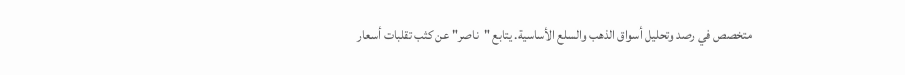متخصص في رصد وتحليل أسواق الذهب والسلع الأساسية. يتابع "ناصر" عن كثب تقلبات أسعار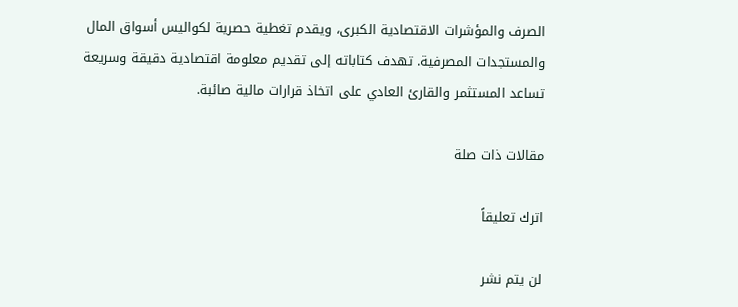الصرف والمؤشرات الاقتصادية الكبرى، ويقدم تغطية حصرية لكواليس أسواق المال والمستجدات المصرفية. تهدف كتاباته إلى تقديم معلومة اقتصادية دقيقة وسريعة تساعد المستثمر والقارئ العادي على اتخاذ قرارات مالية صائبة.

مقالات ذات صلة

اترك تعليقاً

لن يتم نشر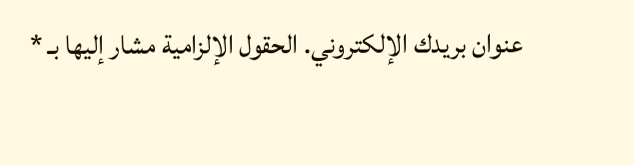عنوان بريدك الإلكتروني. الحقول الإلزامية مشار إليها بـ *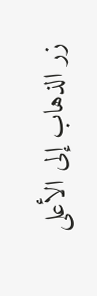زر الذهاب إلى الأعلى